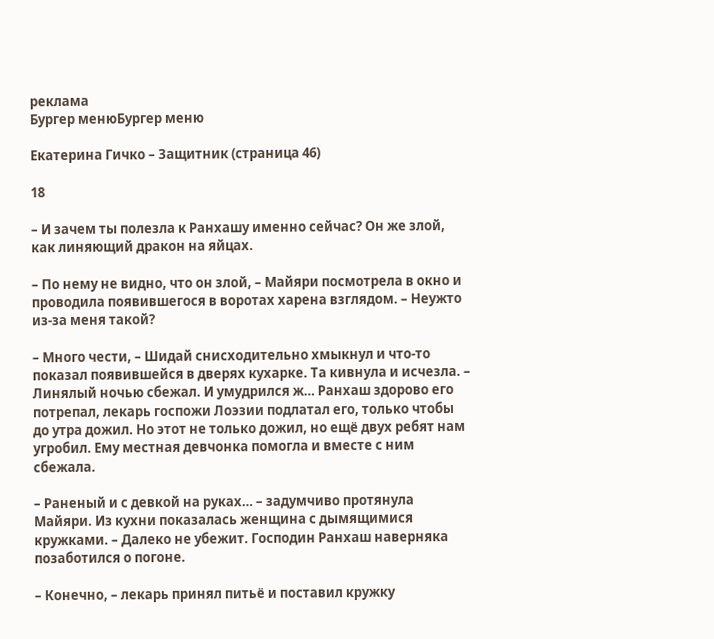реклама
Бургер менюБургер меню

Екатерина Гичко – Защитник (страница 46)

18

– И зачем ты полезла к Ранхашу именно сейчас? Он же злой, как линяющий дракон на яйцах.

– По нему не видно, что он злой, – Майяри посмотрела в окно и проводила появившегося в воротах харена взглядом. – Неужто из-за меня такой?

– Много чести, – Шидай снисходительно хмыкнул и что-то показал появившейся в дверях кухарке. Та кивнула и исчезла. – Линялый ночью сбежал. И умудрился ж… Ранхаш здорово его потрепал, лекарь госпожи Лоэзии подлатал его, только чтобы до утра дожил. Но этот не только дожил, но ещё двух ребят нам угробил. Ему местная девчонка помогла и вместе с ним сбежала.

– Раненый и с девкой на руках… – задумчиво протянула Майяри. Из кухни показалась женщина с дымящимися кружками. – Далеко не убежит. Господин Ранхаш наверняка позаботился о погоне.

– Конечно, – лекарь принял питьё и поставил кружку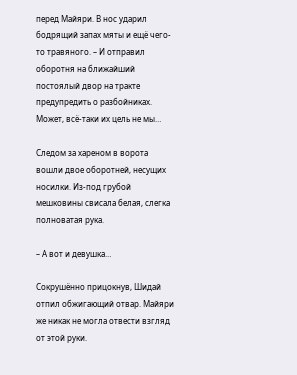перед Майяри. В нос ударил бодрящий запах мяты и ещё чего-то травяного. – И отправил оборотня на ближайший постоялый двор на тракте предупредить о разбойниках. Может, всё-таки их цель не мы…

Следом за хареном в ворота вошли двое оборотней, несущих носилки. Из-под грубой мешковины свисала белая, слегка полноватая рука.

– А вот и девушка…

Сокрушённо прицокнув, Шидай отпил обжигающий отвар. Майяри же никак не могла отвести взгляд от этой руки.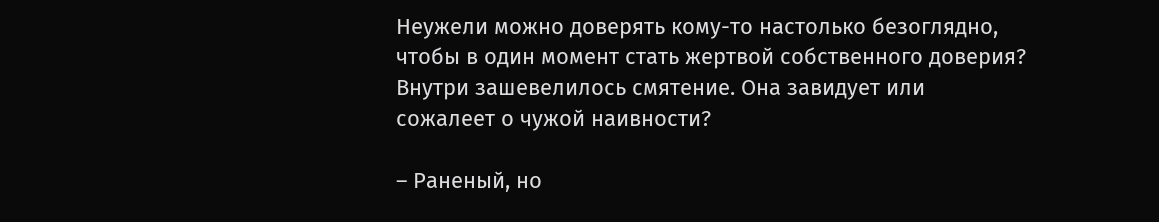Неужели можно доверять кому-то настолько безоглядно, чтобы в один момент стать жертвой собственного доверия? Внутри зашевелилось смятение. Она завидует или сожалеет о чужой наивности?

– Раненый, но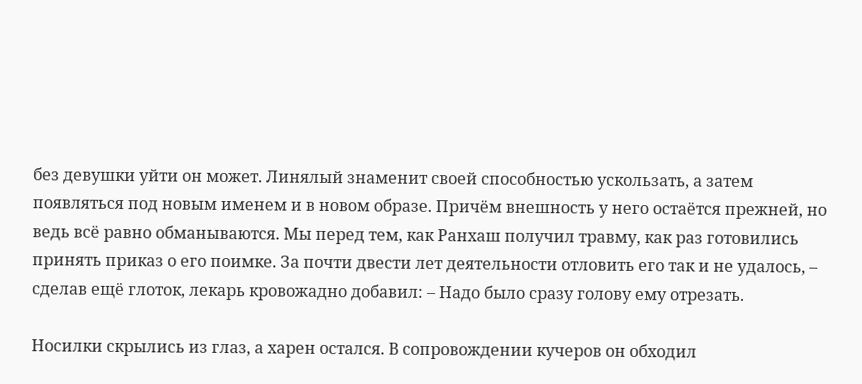без девушки уйти он может. Линялый знаменит своей способностью ускользать, а затем появляться под новым именем и в новом образе. Причём внешность у него остаётся прежней, но ведь всё равно обманываются. Мы перед тем, как Ранхаш получил травму, как раз готовились принять приказ о его поимке. За почти двести лет деятельности отловить его так и не удалось, – сделав ещё глоток, лекарь кровожадно добавил: – Надо было сразу голову ему отрезать.

Носилки скрылись из глаз, а харен остался. В сопровождении кучеров он обходил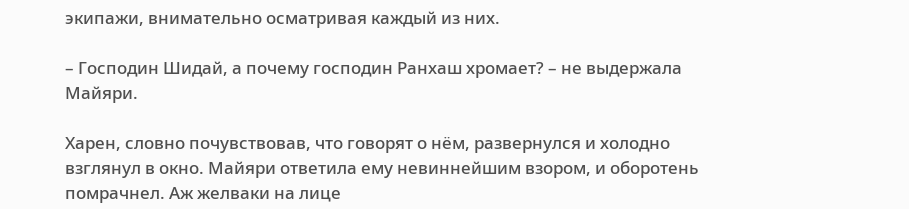экипажи, внимательно осматривая каждый из них.

– Господин Шидай, а почему господин Ранхаш хромает? – не выдержала Майяри.

Харен, словно почувствовав, что говорят о нём, развернулся и холодно взглянул в окно. Майяри ответила ему невиннейшим взором, и оборотень помрачнел. Аж желваки на лице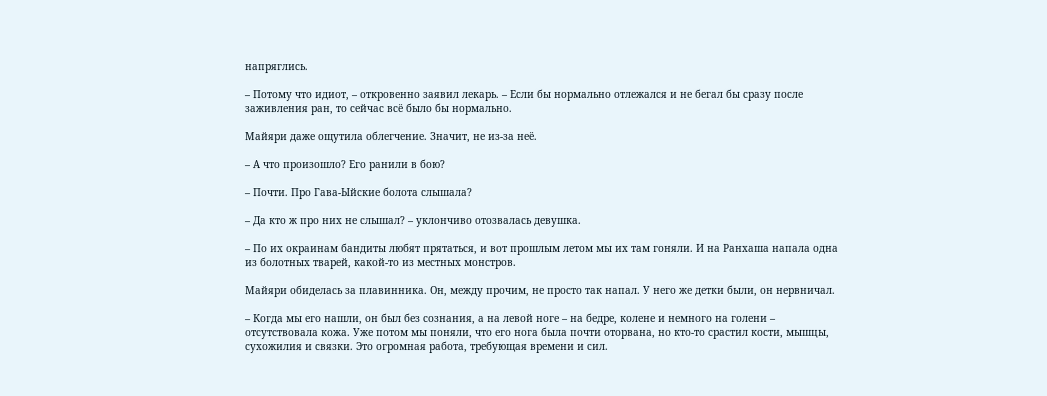напряглись.

– Потому что идиот, – откровенно заявил лекарь. – Если бы нормально отлежался и не бегал бы сразу после заживления ран, то сейчас всё было бы нормально.

Майяри даже ощутила облегчение. Значит, не из-за неё.

– А что произошло? Его ранили в бою?

– Почти. Про Гава-Ыйские болота слышала?

– Да кто ж про них не слышал? – уклончиво отозвалась девушка.

– По их окраинам бандиты любят прятаться, и вот прошлым летом мы их там гоняли. И на Ранхаша напала одна из болотных тварей, какой-то из местных монстров.

Майяри обиделась за плавинника. Он, между прочим, не просто так напал. У него же детки были, он нервничал.

– Когда мы его нашли, он был без сознания, а на левой ноге – на бедре, колене и немного на голени – отсутствовала кожа. Уже потом мы поняли, что его нога была почти оторвана, но кто-то срастил кости, мышцы, сухожилия и связки. Это огромная работа, требующая времени и сил.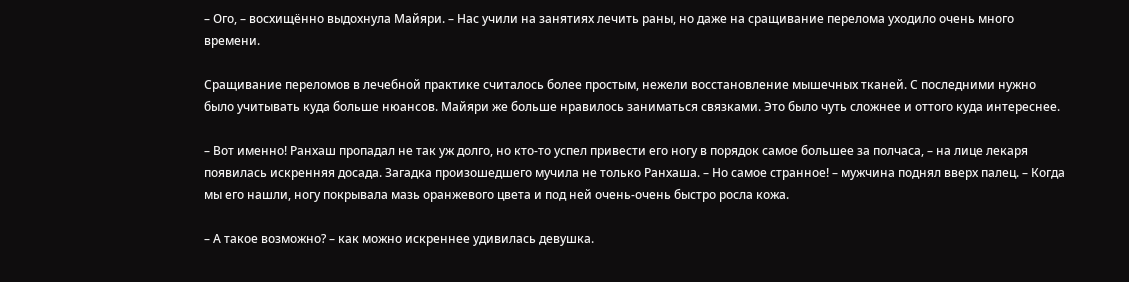– Ого, – восхищённо выдохнула Майяри. – Нас учили на занятиях лечить раны, но даже на сращивание перелома уходило очень много времени.

Сращивание переломов в лечебной практике считалось более простым, нежели восстановление мышечных тканей. С последними нужно было учитывать куда больше нюансов. Майяри же больше нравилось заниматься связками. Это было чуть сложнее и оттого куда интереснее.

– Вот именно! Ранхаш пропадал не так уж долго, но кто-то успел привести его ногу в порядок самое большее за полчаса, – на лице лекаря появилась искренняя досада. Загадка произошедшего мучила не только Ранхаша. – Но самое странное! – мужчина поднял вверх палец. – Когда мы его нашли, ногу покрывала мазь оранжевого цвета и под ней очень-очень быстро росла кожа.

– А такое возможно? – как можно искреннее удивилась девушка.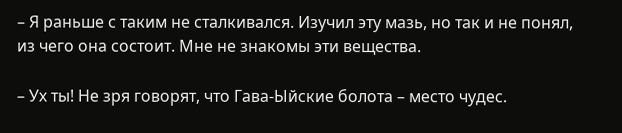– Я раньше с таким не сталкивался. Изучил эту мазь, но так и не понял, из чего она состоит. Мне не знакомы эти вещества.

– Ух ты! Не зря говорят, что Гава-Ыйские болота – место чудес.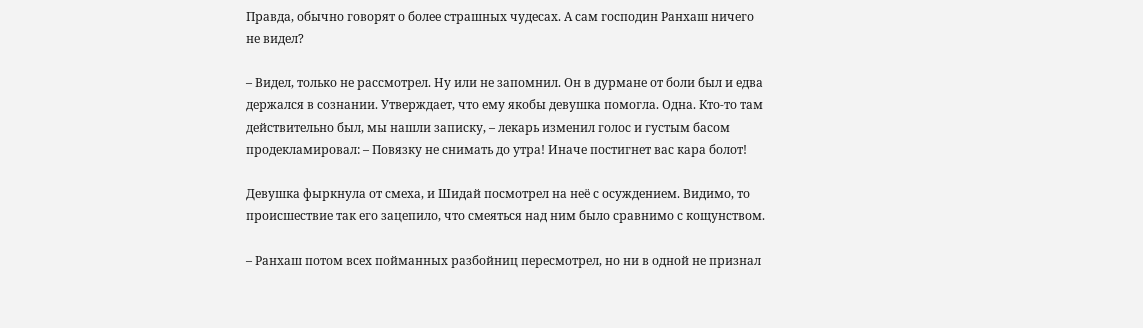Правда, обычно говорят о более страшных чудесах. А сам господин Ранхаш ничего не видел?

– Видел, только не рассмотрел. Ну или не запомнил. Он в дурмане от боли был и едва держался в сознании. Утверждает, что ему якобы девушка помогла. Одна. Кто-то там действительно был, мы нашли записку, – лекарь изменил голос и густым басом продекламировал: – Повязку не снимать до утра! Иначе постигнет вас кара болот!

Девушка фыркнула от смеха, и Шидай посмотрел на неё с осуждением. Видимо, то происшествие так его зацепило, что смеяться над ним было сравнимо с кощунством.

– Ранхаш потом всех пойманных разбойниц пересмотрел, но ни в одной не признал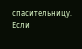спасительницу. Если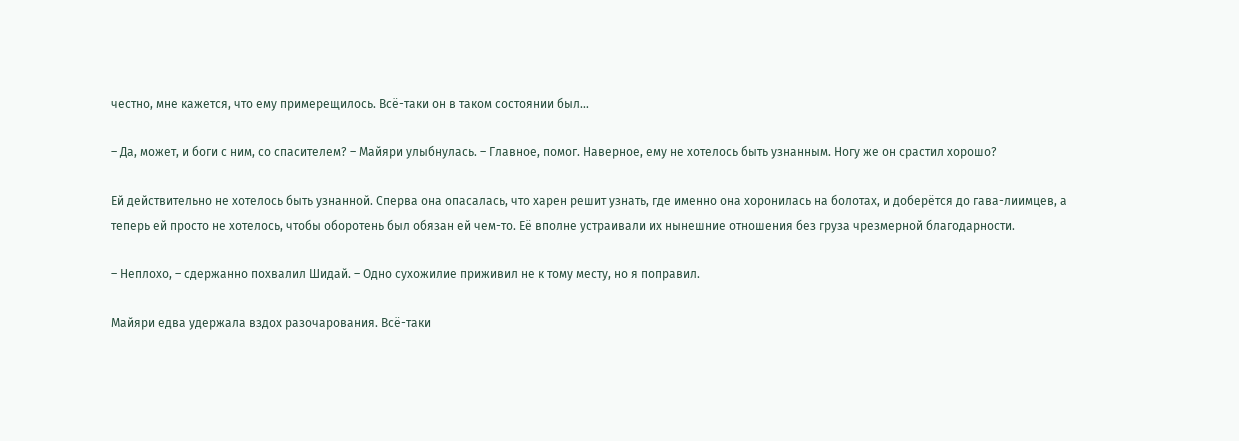честно, мне кажется, что ему примерещилось. Всё-таки он в таком состоянии был…

– Да, может, и боги с ним, со спасителем? – Майяри улыбнулась. – Главное, помог. Наверное, ему не хотелось быть узнанным. Ногу же он срастил хорошо?

Ей действительно не хотелось быть узнанной. Сперва она опасалась, что харен решит узнать, где именно она хоронилась на болотах, и доберётся до гава-лиимцев, а теперь ей просто не хотелось, чтобы оборотень был обязан ей чем-то. Её вполне устраивали их нынешние отношения без груза чрезмерной благодарности.

– Неплохо, – сдержанно похвалил Шидай. – Одно сухожилие приживил не к тому месту, но я поправил.

Майяри едва удержала вздох разочарования. Всё-таки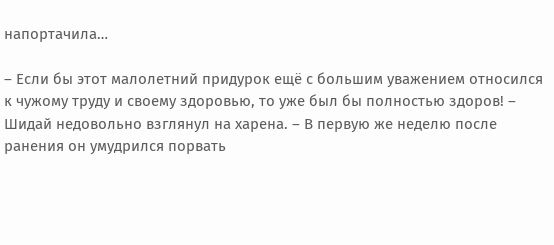напортачила…

– Если бы этот малолетний придурок ещё с большим уважением относился к чужому труду и своему здоровью, то уже был бы полностью здоров! – Шидай недовольно взглянул на харена. – В первую же неделю после ранения он умудрился порвать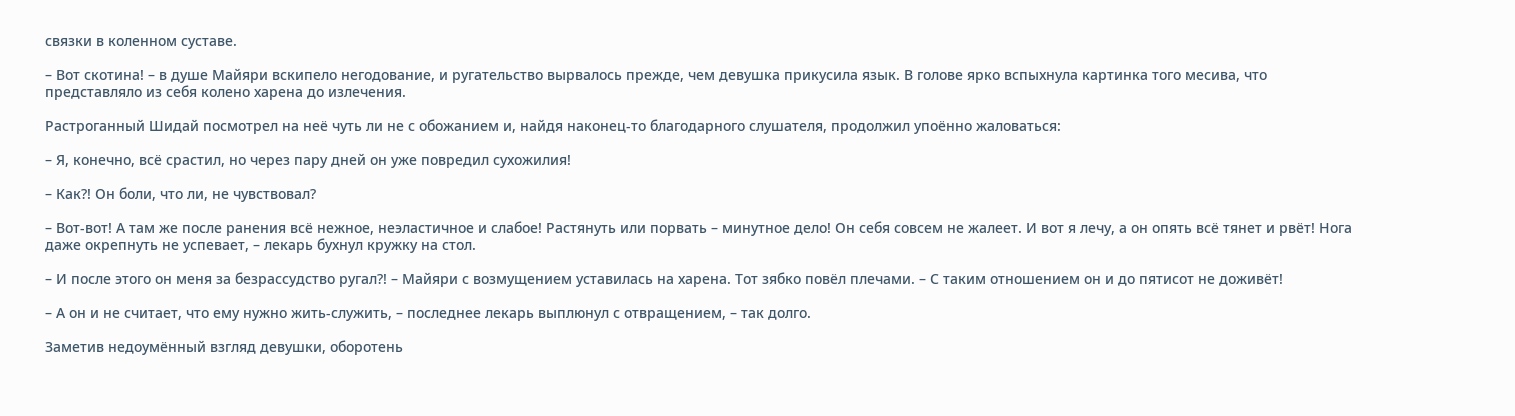связки в коленном суставе.

– Вот скотина! – в душе Майяри вскипело негодование, и ругательство вырвалось прежде, чем девушка прикусила язык. В голове ярко вспыхнула картинка того месива, что представляло из себя колено харена до излечения.

Растроганный Шидай посмотрел на неё чуть ли не с обожанием и, найдя наконец-то благодарного слушателя, продолжил упоённо жаловаться:

– Я, конечно, всё срастил, но через пару дней он уже повредил сухожилия!

– Как?! Он боли, что ли, не чувствовал?

– Вот-вот! А там же после ранения всё нежное, неэластичное и слабое! Растянуть или порвать – минутное дело! Он себя совсем не жалеет. И вот я лечу, а он опять всё тянет и рвёт! Нога даже окрепнуть не успевает, – лекарь бухнул кружку на стол.

– И после этого он меня за безрассудство ругал?! – Майяри с возмущением уставилась на харена. Тот зябко повёл плечами. – С таким отношением он и до пятисот не доживёт!

– А он и не считает, что ему нужно жить-служить, – последнее лекарь выплюнул с отвращением, – так долго.

Заметив недоумённый взгляд девушки, оборотень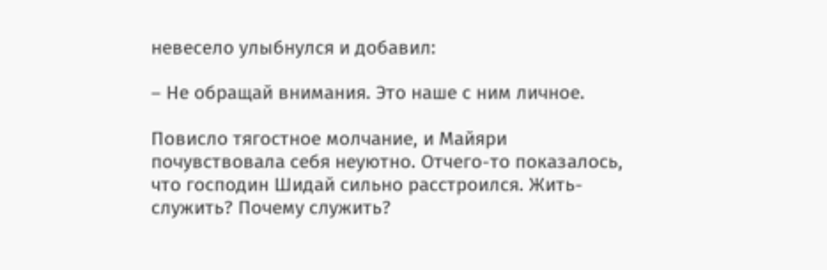невесело улыбнулся и добавил:

– Не обращай внимания. Это наше с ним личное.

Повисло тягостное молчание, и Майяри почувствовала себя неуютно. Отчего-то показалось, что господин Шидай сильно расстроился. Жить-служить? Почему служить?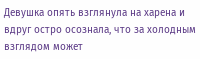Девушка опять взглянула на харена и вдруг остро осознала, что за холодным взглядом может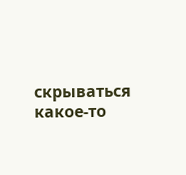скрываться какое-то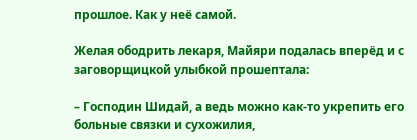прошлое. Как у неё самой.

Желая ободрить лекаря, Майяри подалась вперёд и с заговорщицкой улыбкой прошептала:

– Господин Шидай, а ведь можно как-то укрепить его больные связки и сухожилия,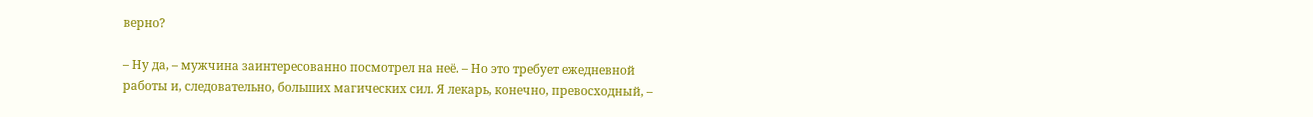верно?

– Ну да, – мужчина заинтересованно посмотрел на неё. – Но это требует ежедневной работы и, следовательно, больших магических сил. Я лекарь, конечно, превосходный, –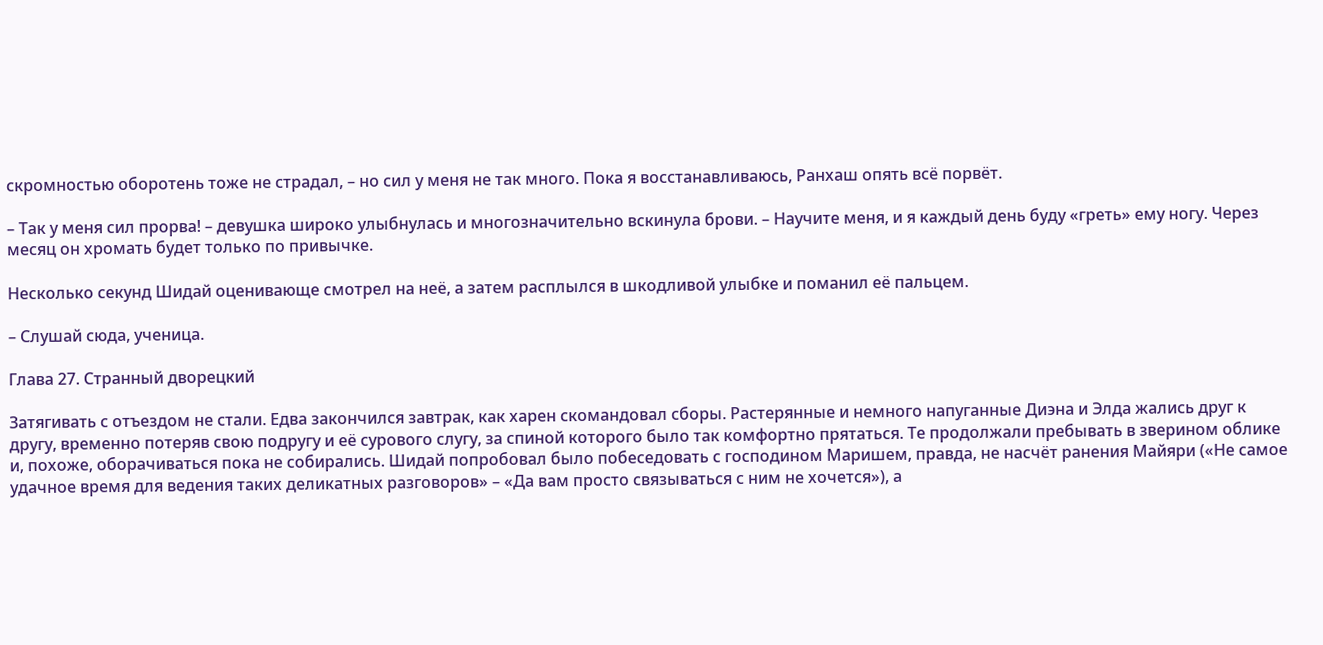скромностью оборотень тоже не страдал, – но сил у меня не так много. Пока я восстанавливаюсь, Ранхаш опять всё порвёт.

– Так у меня сил прорва! – девушка широко улыбнулась и многозначительно вскинула брови. – Научите меня, и я каждый день буду «греть» ему ногу. Через месяц он хромать будет только по привычке.

Несколько секунд Шидай оценивающе смотрел на неё, а затем расплылся в шкодливой улыбке и поманил её пальцем.

– Слушай сюда, ученица.

Глава 27. Странный дворецкий

Затягивать с отъездом не стали. Едва закончился завтрак, как харен скомандовал сборы. Растерянные и немного напуганные Диэна и Элда жались друг к другу, временно потеряв свою подругу и её сурового слугу, за спиной которого было так комфортно прятаться. Те продолжали пребывать в зверином облике и, похоже, оборачиваться пока не собирались. Шидай попробовал было побеседовать с господином Маришем, правда, не насчёт ранения Майяри («Не самое удачное время для ведения таких деликатных разговоров» – «Да вам просто связываться с ним не хочется»), а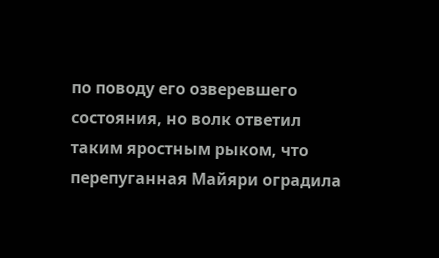по поводу его озверевшего состояния, но волк ответил таким яростным рыком, что перепуганная Майяри оградила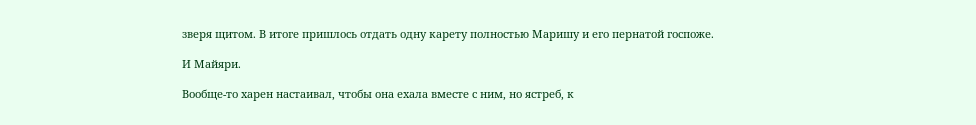зверя щитом. В итоге пришлось отдать одну карету полностью Маришу и его пернатой госпоже.

И Майяри.

Вообще-то харен настаивал, чтобы она ехала вместе с ним, но ястреб, к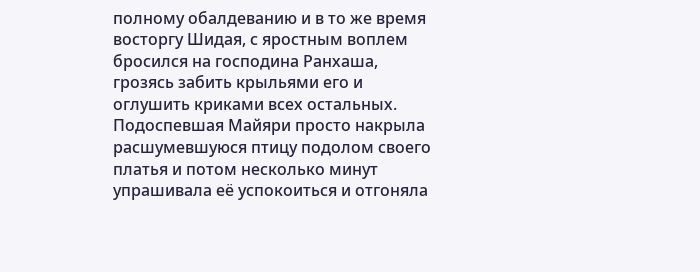полному обалдеванию и в то же время восторгу Шидая, с яростным воплем бросился на господина Ранхаша, грозясь забить крыльями его и оглушить криками всех остальных. Подоспевшая Майяри просто накрыла расшумевшуюся птицу подолом своего платья и потом несколько минут упрашивала её успокоиться и отгоняла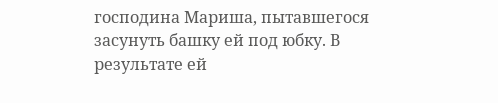господина Мариша, пытавшегося засунуть башку ей под юбку. В результате ей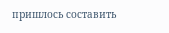пришлось составить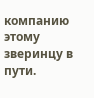компанию этому зверинцу в пути.